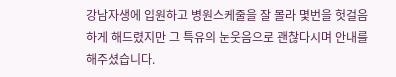강남자생에 입원하고 병원스케줄을 잘 몰라 몇번을 헛걸음하게 해드렸지만 그 특유의 눈웃음으로 괜찮다시며 안내를 해주셨습니다.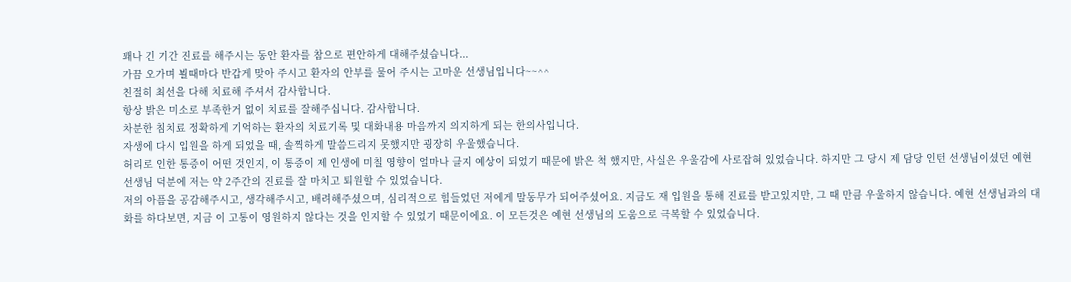꽤나 긴 기간 진료를 해주시는 동안 환자를 참으로 편안하게 대해주셨습니다...
가끔 오가며 뵐때마다 반갑게 맞아 주시고 환자의 안부를 물어 주시는 고마운 선생님입니다~~^^
친절히 최선을 다해 치료해 주셔서 감사합니다.
항상 밝은 미소로 부족한거 없이 치료를 잘해주십니다. 감사합니다.
차분한 침치료 정확하게 기억하는 환자의 치료기록 및 대화내용 마음까지 의지하게 되는 한의사입니다.
자생에 다시 입원을 하게 되었을 때, 솔찍하게 말씀드리지 못했지만 굉장히 우울했습니다.
허리로 인한 통증이 어떤 것인지, 이 통증이 제 인생에 미칠 영향이 얼마나 클지 예상이 되었기 때문에 밝은 척 했지만, 사실은 우울감에 사로잡혀 있었습니다. 하지만 그 당시 제 담당 인턴 선생님이셨던 예현 선생님 덕분에 저는 약 2주간의 진료를 잘 마치고 퇴원할 수 있었습니다.
저의 아픔을 공감해주시고, 생각해주시고, 배려해주셨으며, 심리적으로 힘들었던 저에게 말동무가 되어주셨어요. 지금도 재 입원을 통해 진료를 받고있지만, 그 때 만큼 우울하지 않습니다. 예현 선생님과의 대화를 하다보면, 지금 이 고통이 영원하지 않다는 것을 인지할 수 있었기 때문이에요. 이 모든것은 예현 선생님의 도움으로 극복할 수 있었습니다.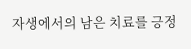자생에서의 남은 치료를 긍정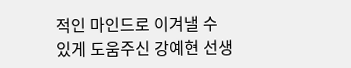적인 마인드로 이겨낼 수 있게 도움주신 강예현 선생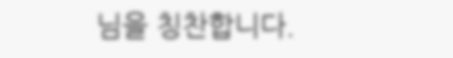님을 칭찬합니다.